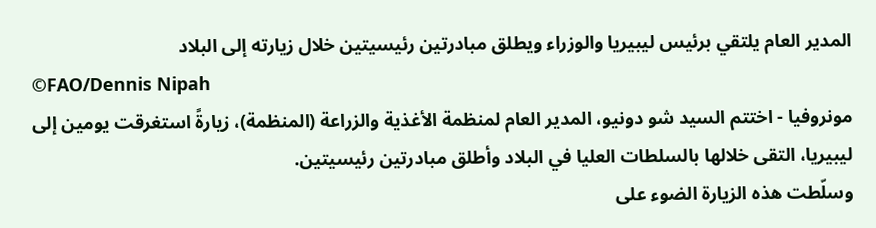المدير العام يلتقي برئيس ليبيريا والوزراء ويطلق مبادرتين رئيسيتين خلال زيارته إلى البلاد
©FAO/Dennis Nipah
مونروفيا - اختتم السيد شو دونيو، المدير العام لمنظمة الأغذية والزراعة (المنظمة)، زيارةً استغرقت يومين إلى ليبيريا، التقى خلالها بالسلطات العليا في البلاد وأطلق مبادرتين رئيسيتين.
وسلّطت هذه الزيارة الضوء على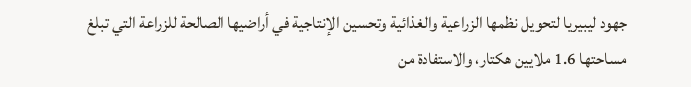جهود ليبيريا لتحويل نظمها الزراعية والغذائية وتحسين الإنتاجية في أراضيها الصالحة للزراعة التي تبلغ مساحتها 1.6 ملايين هكتار، والاستفادة من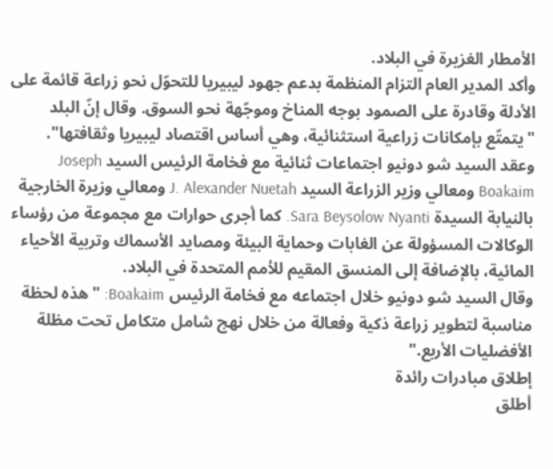الأمطار الغزيرة في البلاد.
وأكد المدير العام التزام المنظمة بدعم جهود ليبيريا للتحوّل نحو زراعة قائمة على الأدلة وقادرة على الصمود بوجه المناخ وموجّهة نحو السوق. وقال إنّ البلد "يتمتّع بإمكانات زراعية استثنائية، وهي أساس اقتصاد ليبيريا وثقافتها".
وعقد السيد شو دونيو اجتماعات ثنائية مع فخامة الرئيس السيد Joseph Boakaim ومعالي وزير الزراعة السيد J. Alexander Nuetah ومعالي وزيرة الخارجية بالنيابة السيدة Sara Beysolow Nyanti. كما أجرى حوارات مع مجموعة من رؤساء الوكالات المسؤولة عن الغابات وحماية البيئة ومصايد الأسماك وتربية الأحياء المائية، بالإضافة إلى المنسق المقيم للأمم المتحدة في البلاد.
وقال السيد شو دونيو خلال اجتماعه مع فخامة الرئيس Boakaim: "هذه لحظة مناسبة لتطوير زراعة ذكية وفعالة من خلال نهج شامل متكامل تحت مظلة الأفضليات الأربع."
إطلاق مبادرات رائدة
أطلق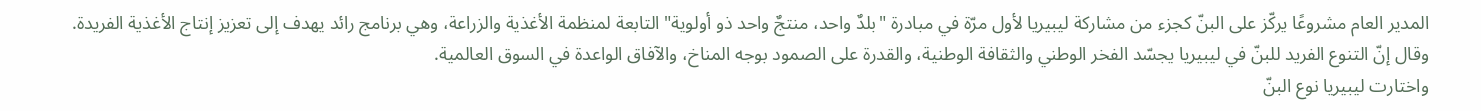المدير العام مشروعًا يركّز على البنّ كجزء من مشاركة ليبيريا لأول مرّة في مبادرة "بلدٌ واحد، منتجٌ واحد ذو أولوية" التابعة لمنظمة الأغذية والزراعة، وهي برنامج رائد يهدف إلى تعزيز إنتاج الأغذية الفريدة.
وقال إنّ التنوع الفريد للبنّ في ليبيريا يجسّد الفخر الوطني والثقافة الوطنية، والقدرة على الصمود بوجه المناخ، والآفاق الواعدة في السوق العالمية.
واختارت ليبيريا نوع البنّ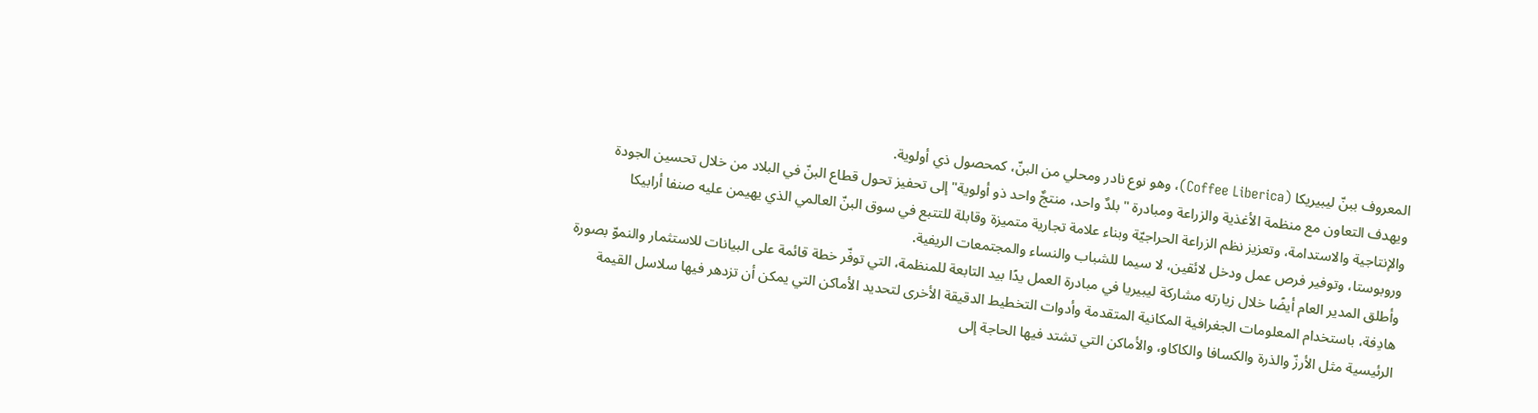المعروف ببنّ ليبيريكا (Coffee Liberica)، وهو نوع نادر ومحلي من البنّ، كمحصول ذي أولوية.
ويهدف التعاون مع منظمة الأغذية والزراعة ومبادرة "بلدٌ واحد، منتجٌ واحد ذو أولوية" إلى تحفيز تحول قطاع البنّ في البلاد من خلال تحسين الجودة والإنتاجية والاستدامة، وتعزيز نظم الزراعة الحراجيّة وبناء علامة تجارية متميزة وقابلة للتتبع في سوق البنّ العالمي الذي يهيمن عليه صنفا أرابيكا وروبوستا، وتوفير فرص عمل ودخل لائقين، لا سيما للشباب والنساء والمجتمعات الريفية.
وأطلق المدير العام أيضًا خلال زيارته مشاركة ليبيريا في مبادرة العمل يدًا بيد التابعة للمنظمة، التي توفّر خطة قائمة على البيانات للاستثمار والنموّ بصورة هادِفة، باستخدام المعلومات الجغرافية المكانية المتقدمة وأدوات التخطيط الدقيقة الأخرى لتحديد الأماكن التي يمكن أن تزدهر فيها سلاسل القيمة الرئيسية مثل الأرزّ والذرة والكسافا والكاكاو، والأماكن التي تشتد فيها الحاجة إلى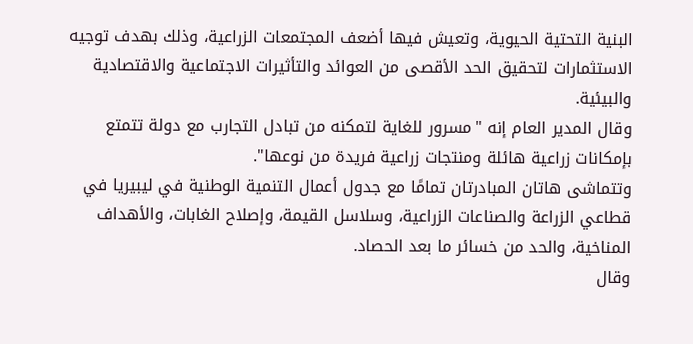البنية التحتية الحيوية، وتعيش فيها أضعف المجتمعات الزراعية، وذلك بهدف توجيه الاستثمارات لتحقيق الحد الأقصى من العوائد والتأثيرات الاجتماعية والاقتصادية والبيئية.
وقال المدير العام إنه "مسرور للغاية لتمكنه من تبادل التجارب مع دولة تتمتع بإمكانات زراعية هائلة ومنتجات زراعية فريدة من نوعها".
وتتماشى هاتان المبادرتان تمامًا مع جدول أعمال التنمية الوطنية في ليبيريا في قطاعي الزراعة والصناعات الزراعية، وسلاسل القيمة، وإصلاح الغابات، والأهداف المناخية، والحد من خسائر ما بعد الحصاد.
وقال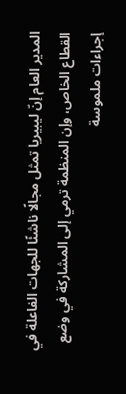المدير العام إنّ ليبيريا تمثل مجالًا ناشئًا للجهات الفاعلة في القطاع الخاص، وإن المنظمة ترمي إلى المشاركة في وضع إجراءات ملموسة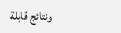ونتائج قابلة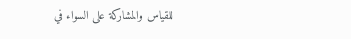للقياس والمشاركة على السواء في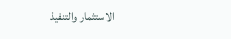الاستثمار والتنفيذ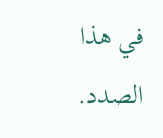في هذا الصدد.